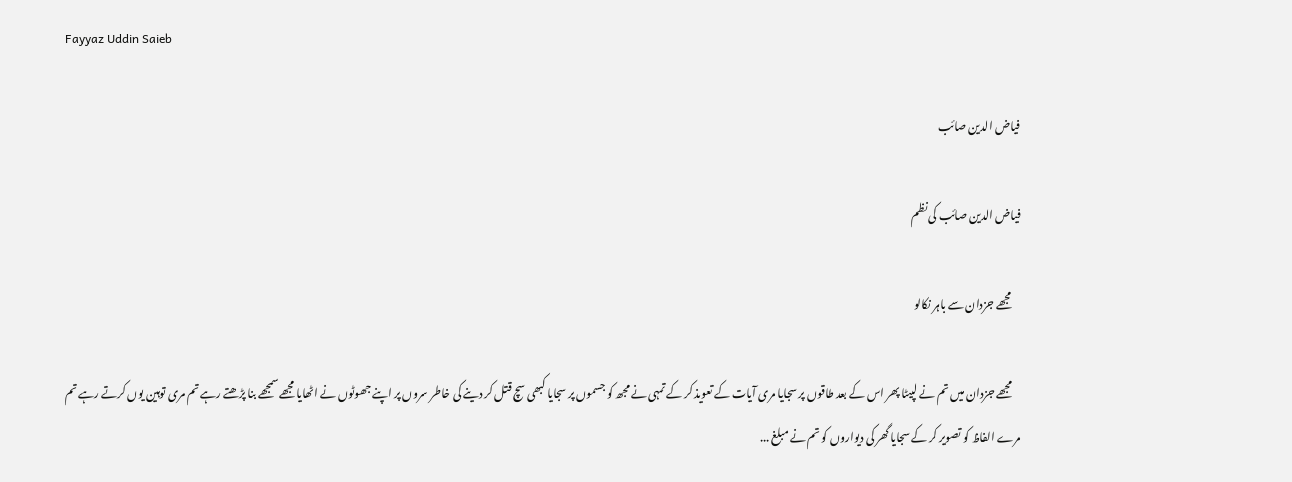Fayyaz Uddin Saieb

فیاض الدین صائب

فیاض الدین صائب کی نظم

    مجھے جزدان سے باہر نکالو

    مجھے جزدان میں تم نے لپیٹا پھر اس کے بعد طاقوں پر سجایا مری آیات کے تعویذ کر کے تمہی نے مجھ کو جسموں پر سجایا کبھی سچ قتل کر دینے کی خاطر سروں پر اپنے جھوٹوں نے اٹھایا مجھے سمجھے بنا پڑھتے رہے تم مری توہین یوں کرتے رہے تم مرے الفاظ کو تصویر کر کے سجایا گھر کی دیواروں کو تم نے مبلغ ...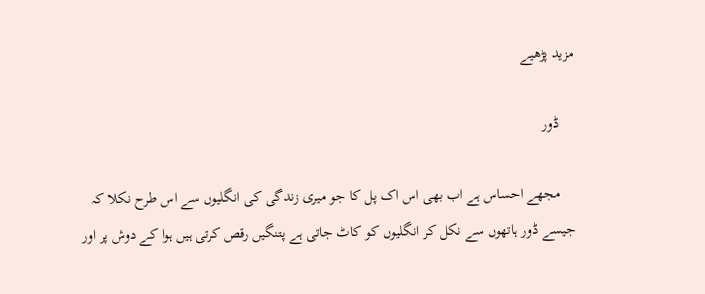مزید پڑھیے

    ڈور

    مجھے احساس ہے اب بھی اس اک پل کا جو میری زندگی کی انگلیوں سے اس طرح نکلا کہ جیسے ڈور ہاتھوں سے نکل کر انگلیوں کو کاٹ جاتی ہے پتنگیں رقص کرتی ہیں ہوا کے دوش پر اور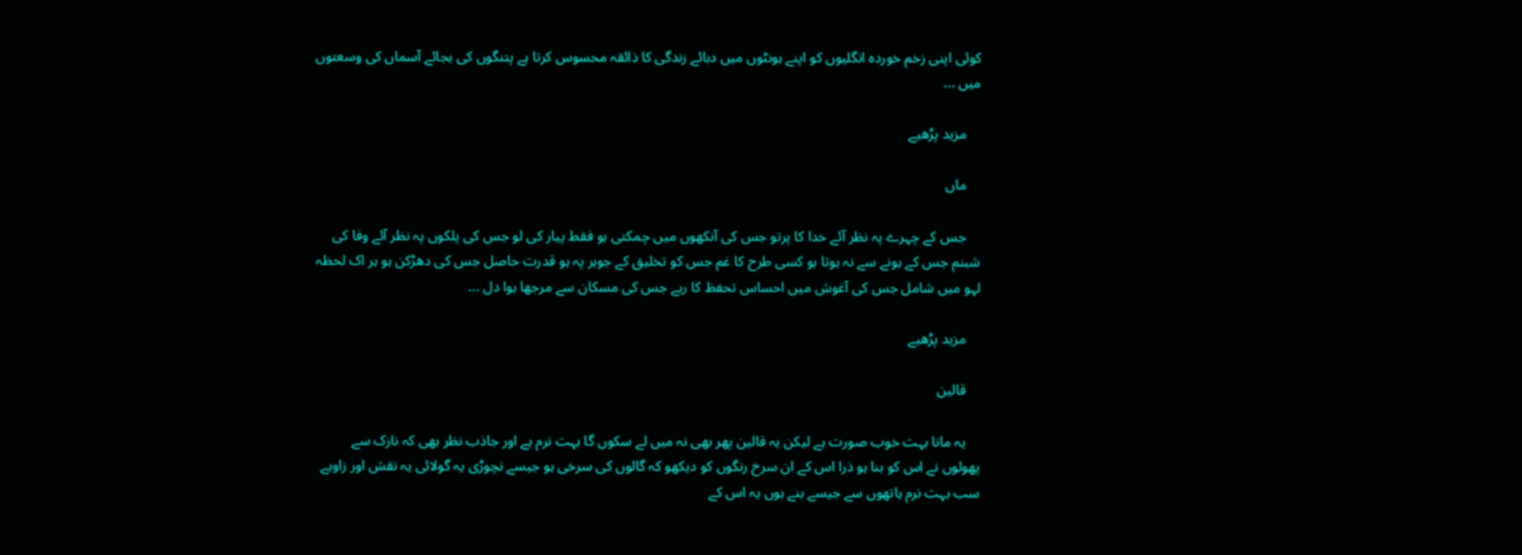کوئی اپنی زخم خوردہ انگلیوں کو اپنے ہونٹوں میں دبائے زندگی کا ذائقہ محسوس کرتا ہے پتنگوں کی بجائے آسماں کی وسعتوں میں ...

    مزید پڑھیے

    ماں

    جس کے چہرے پہ نظر آئے خدا کا پرتو جس کی آنکھوں میں چمکتی ہو فقط پیار کی لو جس کی پلکوں پہ نظر آئے وفا کی شبنم جس کے ہونے سے نہ ہوتا ہو کسی طرح کا غم جس کو تخلیق کے جوہر پہ ہو قدرت حاصل جس کی دھڑکن ہو ہر اک لحظہ لہو میں شامل جس کی آغوش میں احساس تحفظ کا رہے جس کی مسکان سے مرجھا ہوا دل ...

    مزید پڑھیے

    قالین

    یہ مانا بہت خوب صورت ہے لیکن یہ قالین پھر بھی نہ میں لے سکوں گا بہت نرم ہے اور جاذب نظر بھی کہ نازک سے پھولوں نے اس کو بنا ہو ذرا اس کے ان سرخ رنگوں کو دیکھو کہ گالوں کی سرخی ہو جیسے نچوڑی یہ گولائی یہ نقش اور زاویے سب بہت نرم ہاتھوں سے جیسے بنے ہوں یہ اس کے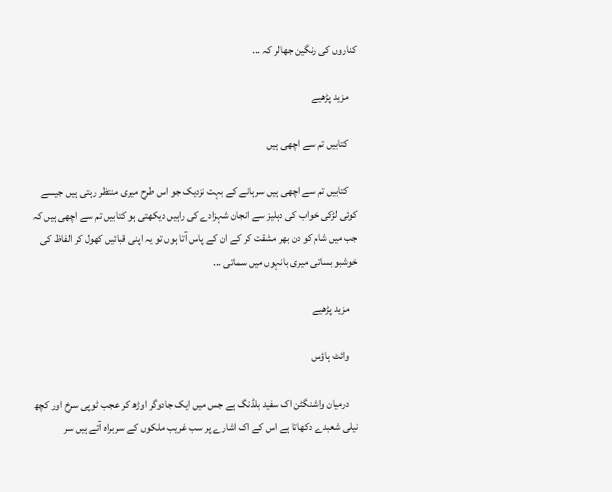کناروں کی رنگین جھالر کہ ...

    مزید پڑھیے

    کتابیں تم سے اچھی ہیں

    کتابیں تم سے اچھی ہیں سرہانے کے بہت نزدیک جو اس طرح میری منتظر رہتی ہیں جیسے کوئی لڑکی خواب کی دہلیز سے انجان شہزادے کی راہیں دیکھتی ہو کتابیں تم سے اچھی ہیں کہ جب میں شام کو دن بھر مشقت کر کے ان کے پاس آتا ہوں تو یہ اپنی قبائیں کھول کر الفاظ کی خوشبو بساتی میری بانہوں میں سماتی ...

    مزید پڑھیے

    وائٹ ہاؤس

    درمیان واشنگٹن اک سفید بلڈنگ ہے جس میں ایک جادوگر اوڑھ کر عجب ٹوپی سرخ اور کچھ نیلی شعبدے دکھاتا ہے اس کے اک اشارے پر سب غریب ملکوں کے سربراہ آتے ہیں سر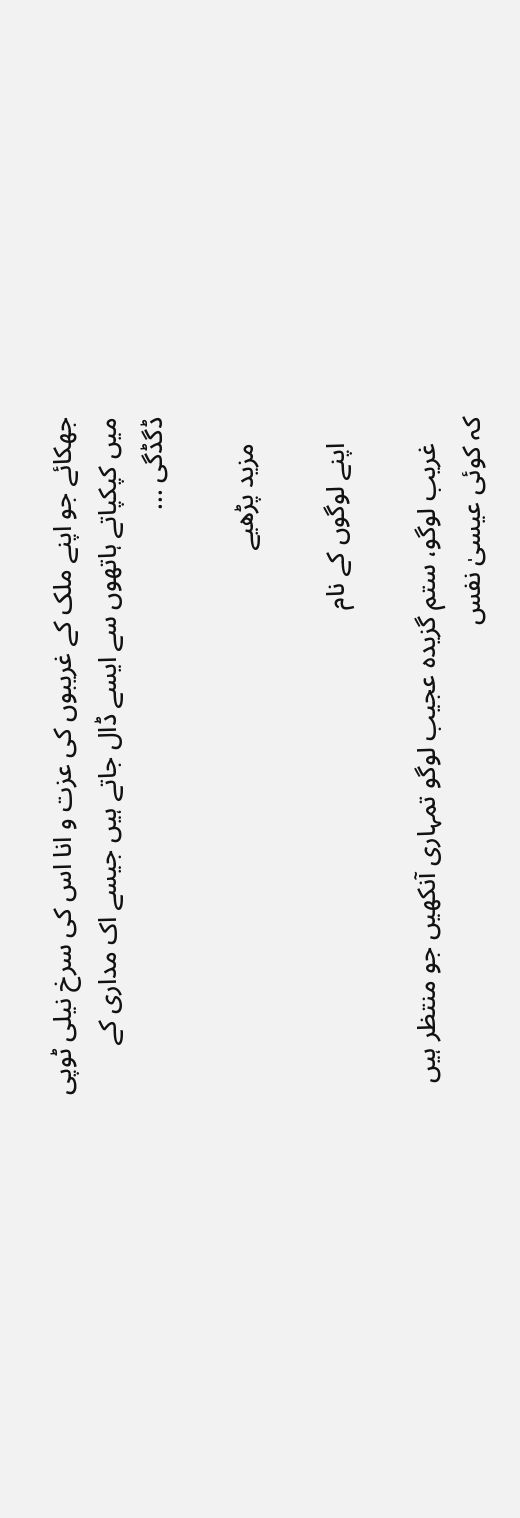جھکائے جو اپنے ملک کے غریبوں کی عزت و انا اس کی سرخ نیلی ٹوپی میں کپکپاتے ہاتھوں سے ایسے ڈال جاتے ہیں جیسے اک مداری کے ڈگڈگی ...

    مزید پڑھیے

    اپنے لوگوں کے نام

    غریب لوگو، ستم گزیدہ عجیب لوگو تمہاری آنکھیں جو منتظر ہیں کہ کوئی عیسیٰ نفس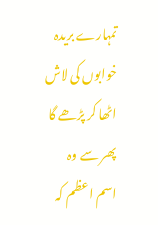تمہارے بریدہ خوابوں کی لاش اٹھا کر پڑھے گا پھر سے وہ اسم اعظم کہ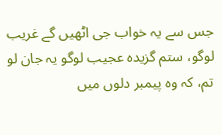جس سے یہ خواب جی اٹھیں گے غریب لوگو، ستم گزیدہ عجیب لوگو یہ جان لو تم، کہ وہ پیمبر دلوں میں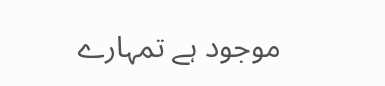موجود ہے تمہارے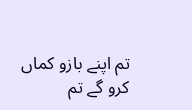تم اپنے بازو کماں کرو گے تم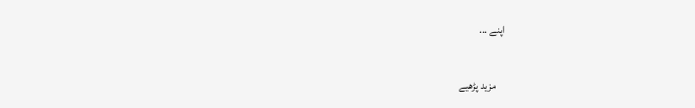اپنے ...

    مزید پڑھیے